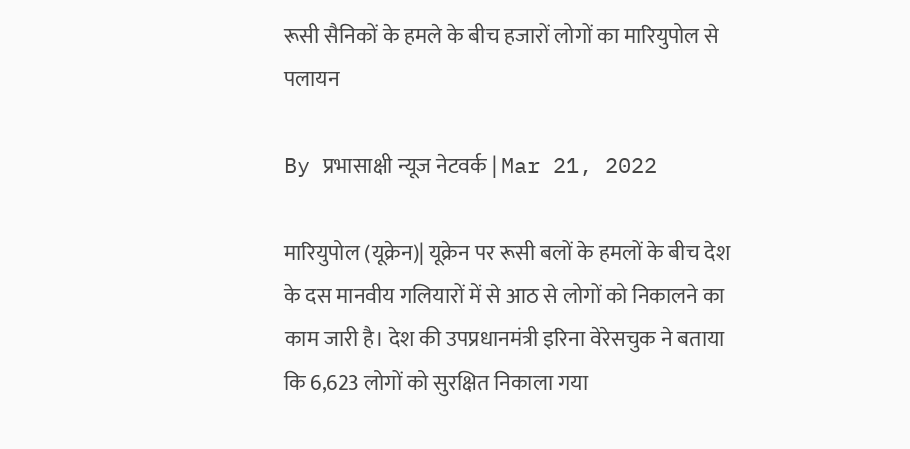रूसी सैनिकों के हमले के बीच हजारों लोगों का मारियुपोल से पलायन

By प्रभासाक्षी न्यूज नेटवर्क | Mar 21, 2022

मारियुपोल (यूक्रेन)| यूक्रेन पर रूसी बलों के हमलों के बीच देश के दस मानवीय गलियारों में से आठ से लोगों को निकालने का काम जारी है। देश की उपप्रधानमंत्री इरिना वेरेसचुक ने बताया कि 6,623 लोगों को सुरक्षित निकाला गया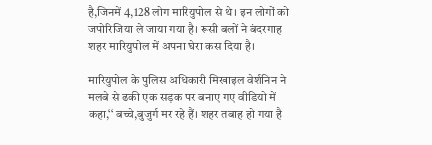है,जिनमें 4,128 लोग मारियुपोल से थे। इन लोगों को जपोरिजिया ले जाया गया है। रूसी बलों ने बंदरगाह शहर मारियुपोल में अपना घेरा कस दिया है।

मारियुपोल के पुलिस अधिकारी मिखाइल वेर्शनिन ने मलबे से ढकी एक सड़क पर बनाए गए वीडियो में कहा,‘‘ बच्चे,बुजुर्ग मर रहे हैं। शहर तबाह हो गया है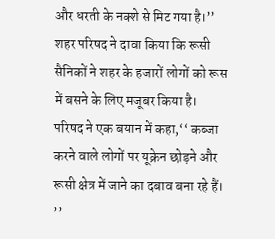और धरती के नक्शे से मिट गया है।’’ शहर परिषद ने दावा किया कि रूसी सैनिकों ने शहर के हजारों लोगों को रूस में बसने के लिए मजूबर किया है। परिषद ने एक बयान में कहा,‘‘ कब्जा करने वाले लोगों पर यूक्रेन छोड़ने और रूसी क्षेत्र में जाने का दबाव बना रहे हैं। ’’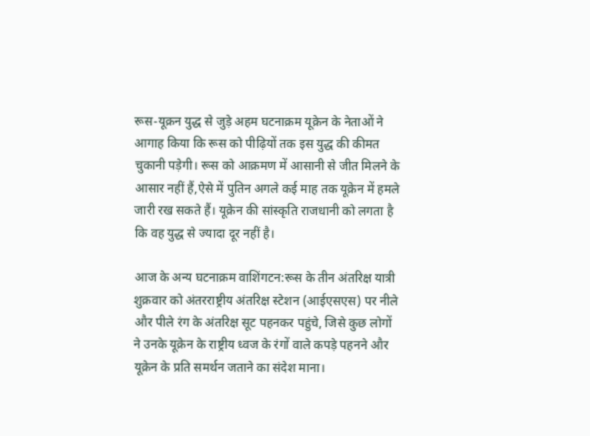रूस-यूक्रन युद्ध से जुड़े अहम घटनाक्रम यूक्रेन के नेताओं ने आगाह किया कि रूस को पीढ़ियों तक इस युद्ध की कीमत चुकानी पड़ेगी। रूस को आक्रमण में आसानी से जीत मिलने के आसार नहीं हैं,ऐसे में पुतिन अगले कई माह तक यूक्रेन में हमले जारी रख सकते हैं। यूक्रेन की सांस्कृति राजधानी को लगता है कि वह युद्ध से ज्यादा दूर नहीं है।

आज के अन्य घटनाक्रम वाशिंगटन:रूस के तीन अंतरिक्ष यात्री शुक्रवार को अंतरराष्ट्रीय अंतरिक्ष स्टेशन (आईएसएस) पर नीले और पीले रंग के अंतरिक्ष सूट पहनकर पहुंचे, जिसे कुछ लोगों ने उनके यूक्रेन के राष्ट्रीय ध्वज के रंगों वाले कपड़े पहनने और यूक्रेन के प्रति समर्थन जताने का संदेश माना।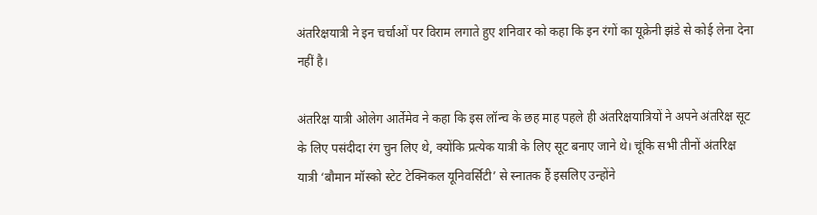अंतरिक्षयात्री ने इन चर्चाओं पर विराम लगाते हुए शनिवार को कहा कि इन रंगों का यूक्रेनी झंडे से कोई लेना देना नहीं है।

अंतरिक्ष यात्री ओलेग आर्तेमेव ने कहा कि इस लॉन्च के छह माह पहले ही अंतरिक्षयात्रियों ने अपने अंतरिक्ष सूट के लिए पसंदीदा रंग चुन लिए थे, क्योंकि प्रत्येक यात्री के लिए सूट बनाए जाने थे। चूंकि सभी तीनों अंतरिक्ष यात्री ‘बौमान मॉस्को स्टेट टेक्निकल यूनिवर्सिटी’ से स्नातक हैं इसलिए उन्होंने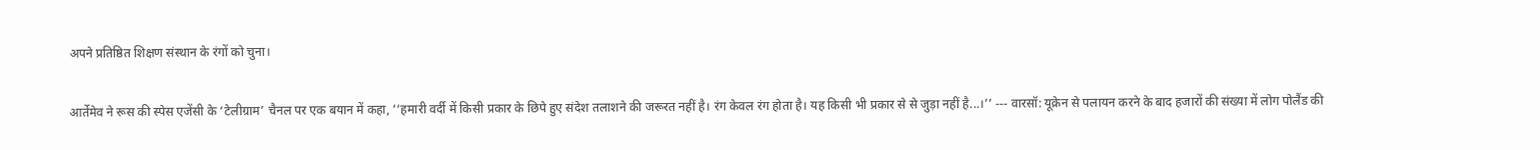अपने प्रतिष्ठित शिक्षण संस्थान के रंगों को चुना।

आर्तेमेव ने रूस की स्पेस एजेंसी के ‘टेलीग्राम’ चैनल पर एक बयान में कहा, ‘‘हमारी वर्दी में किसी प्रकार के छिपे हुए संदेश तलाशने की जरूरत नहीं है। रंग केवल रंग होता है। यह किसी भी प्रकार से से जुड़ा नहीं है...।’’ --- वारसॉ: यूक्रेन से पलायन करने के बाद हजारों की संख्या में लोग पोलैंड की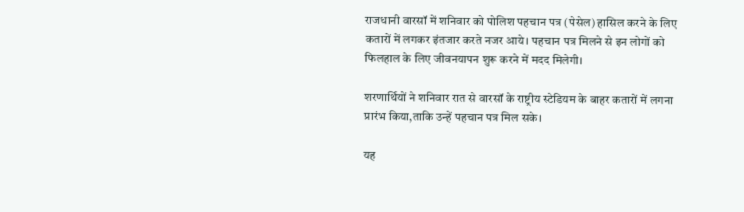राजधानी वारसॉ में शनिवार को पोलिश पहचान पत्र (पेसेल) हासिल करने के लिए कतारों में लगकर इंतजार करते नजर आये। पहचान पत्र मिलने से इन लोगों को फिलहाल के लिए जीवनयापन शुरू करने में मदद मिलेगी।

शरणार्थियों ने शनिवार रात से वारसॉ के राष्ट्रीय स्टेडियम के बाहर कतारों में लगना प्रारंभ किया,ताकि उन्हें पहचान पत्र मिल सके।

यह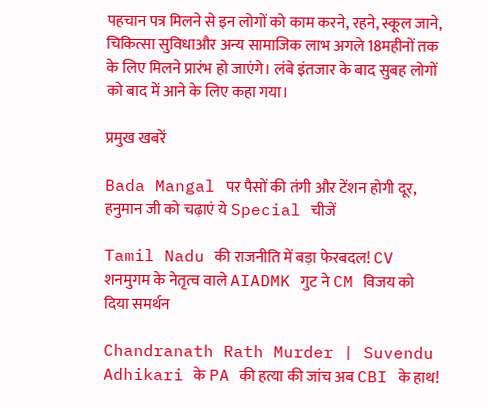पहचान पत्र मिलने से इन लोगों को काम करने, रहने, स्कूल जाने, चिकित्सा सुविधाऔर अन्य सामाजिक लाभ अगले 18महीनों तक के लिए मिलने प्रारंभ हो जाएंगे। लंबे इंतजार के बाद सुबह लोगों को बाद में आने के लिए कहा गया।

प्रमुख खबरें

Bada Mangal पर पैसों की तंगी और टेंशन होगी दूर, हनुमान जी को चढ़ाएं ये Special चीजें

Tamil Nadu की राजनीति में बड़ा फेरबदल! CV शनमुगम के नेतृत्व वाले AIADMK गुट ने CM विजय को दिया समर्थन

Chandranath Rath Murder | Suvendu Adhikari के PA की हत्या की जांच अब CBI के हाथ!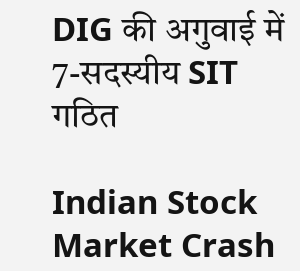DIG की अगुवाई में 7-सदस्यीय SIT गठित

Indian Stock Market Crash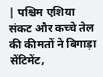| पश्चिम एशिया संकट और कच्चे तेल की कीमतों ने बिगाड़ा सेंटिमेंट,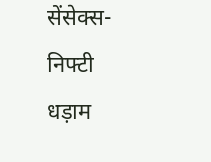सेंसेक्स-निफ्टी धड़ाम